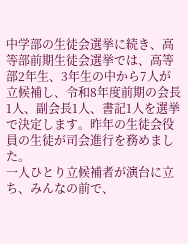中学部の生徒会選挙に続き、高等部前期生徒会選挙では、高等部2年生、3年生の中から7人が立候補し、令和8年度前期の会長1人、副会長1人、書記1人を選挙で決定します。昨年の生徒会役員の生徒が司会進行を務めました。
一人ひとり立候補者が演台に立ち、みんなの前で、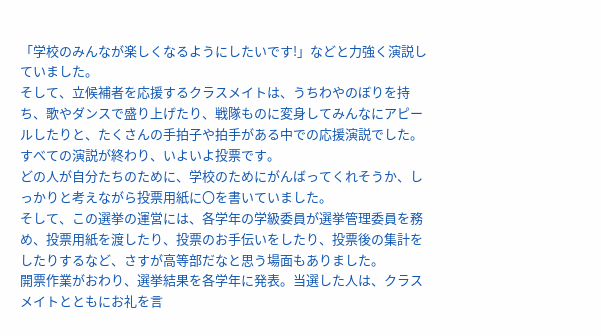「学校のみんなが楽しくなるようにしたいです!」などと力強く演説していました。
そして、立候補者を応援するクラスメイトは、うちわやのぼりを持ち、歌やダンスで盛り上げたり、戦隊ものに変身してみんなにアピールしたりと、たくさんの手拍子や拍手がある中での応援演説でした。
すべての演説が終わり、いよいよ投票です。
どの人が自分たちのために、学校のためにがんばってくれそうか、しっかりと考えながら投票用紙に〇を書いていました。
そして、この選挙の運営には、各学年の学級委員が選挙管理委員を務め、投票用紙を渡したり、投票のお手伝いをしたり、投票後の集計をしたりするなど、さすが高等部だなと思う場面もありました。
開票作業がおわり、選挙結果を各学年に発表。当選した人は、クラスメイトとともにお礼を言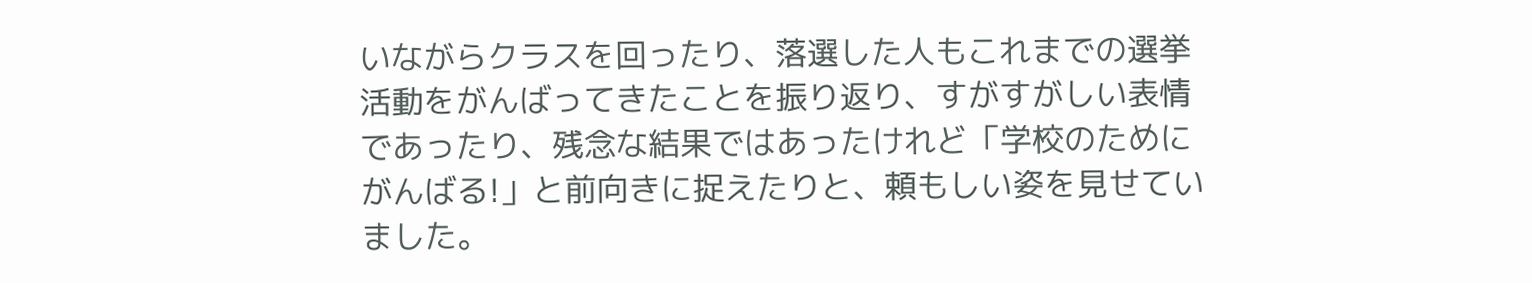いながらクラスを回ったり、落選した人もこれまでの選挙活動をがんばってきたことを振り返り、すがすがしい表情であったり、残念な結果ではあったけれど「学校のためにがんばる!」と前向きに捉えたりと、頼もしい姿を見せていました。